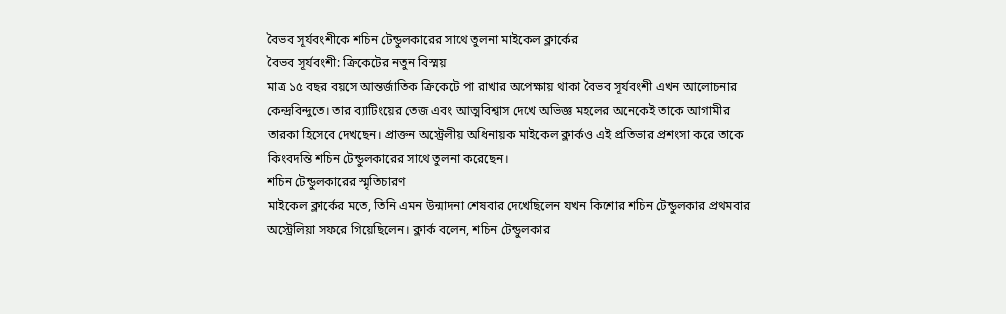বৈভব সূর্যবংশীকে শচিন টেন্ডুলকারের সাথে তুলনা মাইকেল ক্লার্কের
বৈভব সূর্যবংশী: ক্রিকেটের নতুন বিস্ময়
মাত্র ১৫ বছর বয়সে আন্তর্জাতিক ক্রিকেটে পা রাখার অপেক্ষায় থাকা বৈভব সূর্যবংশী এখন আলোচনার কেন্দ্রবিন্দুতে। তার ব্যাটিংয়ের তেজ এবং আত্মবিশ্বাস দেখে অভিজ্ঞ মহলের অনেকেই তাকে আগামীর তারকা হিসেবে দেখছেন। প্রাক্তন অস্ট্রেলীয় অধিনায়ক মাইকেল ক্লার্কও এই প্রতিভার প্রশংসা করে তাকে কিংবদন্তি শচিন টেন্ডুলকারের সাথে তুলনা করেছেন।
শচিন টেন্ডুলকারের স্মৃতিচারণ
মাইকেল ক্লার্কের মতে, তিনি এমন উন্মাদনা শেষবার দেখেছিলেন যখন কিশোর শচিন টেন্ডুলকার প্রথমবার অস্ট্রেলিয়া সফরে গিয়েছিলেন। ক্লার্ক বলেন, শচিন টেন্ডুলকার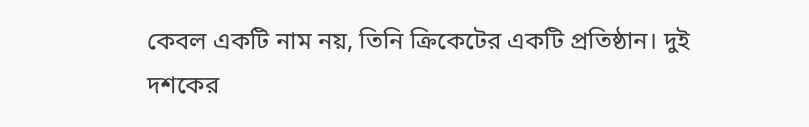কেবল একটি নাম নয়, তিনি ক্রিকেটের একটি প্রতিষ্ঠান। দুই দশকের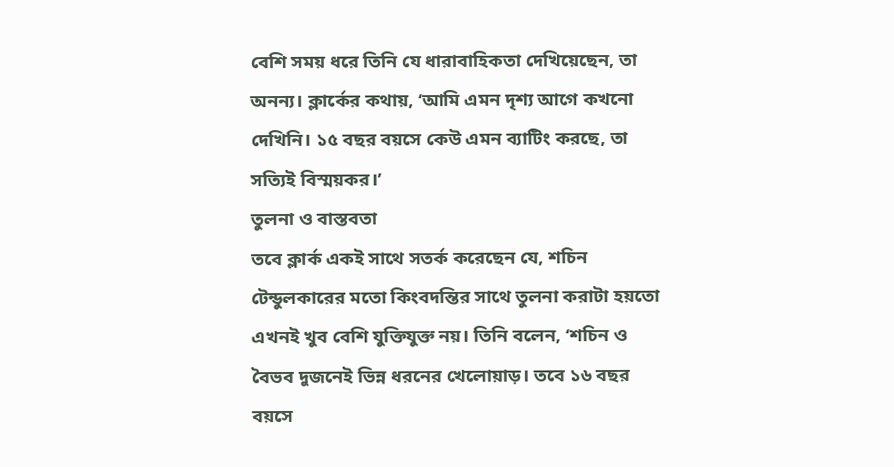বেশি সময় ধরে তিনি যে ধারাবাহিকতা দেখিয়েছেন, তা অনন্য। ক্লার্কের কথায়, ‘আমি এমন দৃশ্য আগে কখনো দেখিনি। ১৫ বছর বয়সে কেউ এমন ব্যাটিং করছে, তা সত্যিই বিস্ময়কর।’
তুলনা ও বাস্তবতা
তবে ক্লার্ক একই সাথে সতর্ক করেছেন যে, শচিন টেন্ডুলকারের মতো কিংবদন্তির সাথে তুলনা করাটা হয়তো এখনই খুব বেশি যুক্তিযুক্ত নয়। তিনি বলেন, ‘শচিন ও বৈভব দুজনেই ভিন্ন ধরনের খেলোয়াড়। তবে ১৬ বছর বয়সে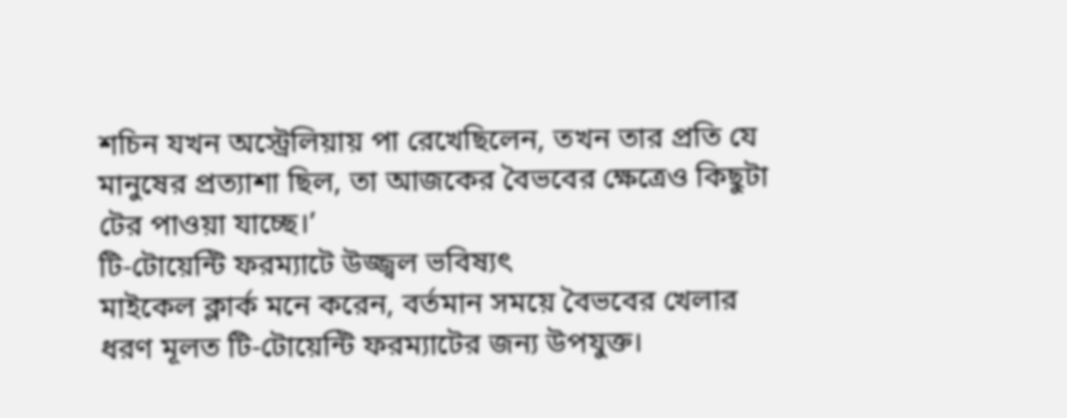শচিন যখন অস্ট্রেলিয়ায় পা রেখেছিলেন, তখন তার প্রতি যে মানুষের প্রত্যাশা ছিল, তা আজকের বৈভবের ক্ষেত্রেও কিছুটা টের পাওয়া যাচ্ছে।’
টি-টোয়েন্টি ফরম্যাটে উজ্জ্বল ভবিষ্যৎ
মাইকেল ক্লার্ক মনে করেন, বর্তমান সময়ে বৈভবের খেলার ধরণ মূলত টি-টোয়েন্টি ফরম্যাটের জন্য উপযুক্ত।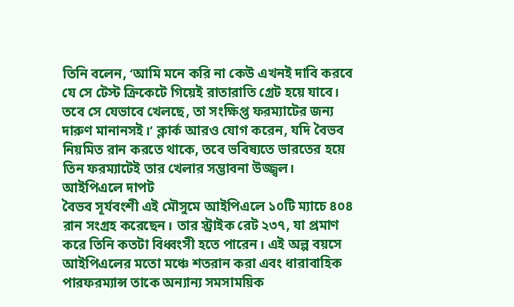তিনি বলেন, ‘আমি মনে করি না কেউ এখনই দাবি করবে যে সে টেস্ট ক্রিকেটে গিয়েই রাতারাতি গ্রেট হয়ে যাবে। তবে সে যেভাবে খেলছে, তা সংক্ষিপ্ত ফরম্যাটের জন্য দারুণ মানানসই।’ ক্লার্ক আরও যোগ করেন, যদি বৈভব নিয়মিত রান করতে থাকে, তবে ভবিষ্যতে ভারতের হয়ে তিন ফরম্যাটেই তার খেলার সম্ভাবনা উজ্জ্বল।
আইপিএলে দাপট
বৈভব সূর্যবংশী এই মৌসুমে আইপিএলে ১০টি ম্যাচে ৪০৪ রান সংগ্রহ করেছেন। তার স্ট্রাইক রেট ২৩৭, যা প্রমাণ করে তিনি কতটা বিধ্বংসী হতে পারেন। এই অল্প বয়সে আইপিএলের মতো মঞ্চে শতরান করা এবং ধারাবাহিক পারফরম্যান্স তাকে অন্যান্য সমসাময়িক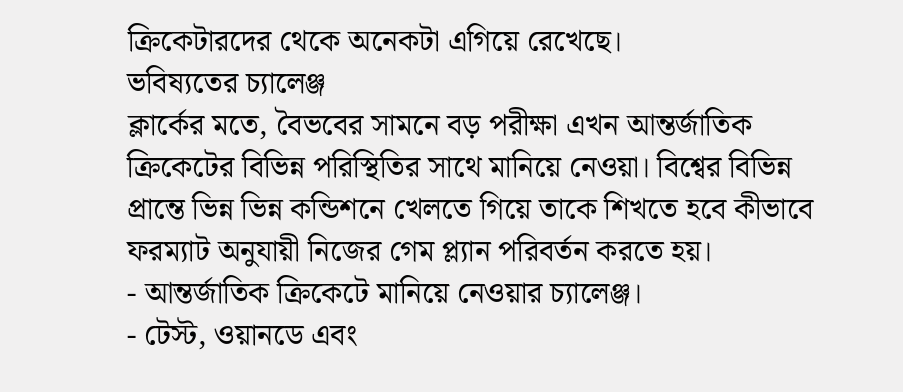ক্রিকেটারদের থেকে অনেকটা এগিয়ে রেখেছে।
ভবিষ্যতের চ্যালেঞ্জ
ক্লার্কের মতে, বৈভবের সামনে বড় পরীক্ষা এখন আন্তর্জাতিক ক্রিকেটের বিভিন্ন পরিস্থিতির সাথে মানিয়ে নেওয়া। বিশ্বের বিভিন্ন প্রান্তে ভিন্ন ভিন্ন কন্ডিশনে খেলতে গিয়ে তাকে শিখতে হবে কীভাবে ফরম্যাট অনুযায়ী নিজের গেম প্ল্যান পরিবর্তন করতে হয়।
- আন্তর্জাতিক ক্রিকেটে মানিয়ে নেওয়ার চ্যালেঞ্জ।
- টেস্ট, ওয়ানডে এবং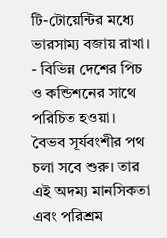টি-টোয়েন্টির মধ্যে ভারসাম্য বজায় রাখা।
- বিভিন্ন দেশের পিচ ও কন্ডিশনের সাথে পরিচিত হওয়া।
বৈভব সূর্যবংশীর পথ চলা সবে শুরু। তার এই অদম্য মানসিকতা এবং পরিশ্রম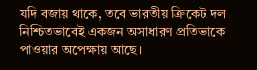যদি বজায় থাকে, তবে ভারতীয় ক্রিকেট দল নিশ্চিতভাবেই একজন অসাধারণ প্রতিভাকে পাওয়ার অপেক্ষায় আছে।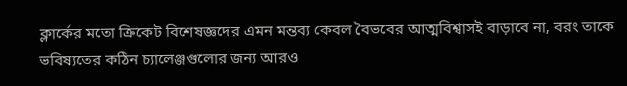ক্লার্কের মতো ক্রিকেট বিশেষজ্ঞদের এমন মন্তব্য কেবল বৈভবের আত্মবিশ্বাসই বাড়াবে না, বরং তাকে ভবিষ্যতের কঠিন চ্যালেঞ্জগুলোর জন্য আরও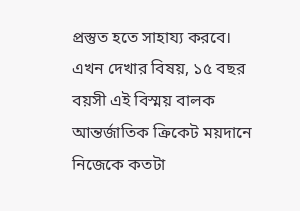প্রস্তুত হতে সাহায্য করবে। এখন দেখার বিষয়, ১৫ বছর বয়সী এই বিস্ময় বালক আন্তর্জাতিক ক্রিকেট ময়দানে নিজেকে কতটা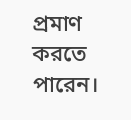প্রমাণ করতে পারেন।